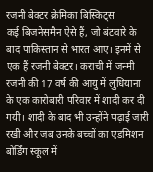रजनी बेक्टर क्रेमिका बिस्किट्स
कई बिजनेसमैन ऐसे हैं, जो बंटवारे के बाद पाकिस्तान से भारत आए। इनमें से एक हैं रजनी बेक्टर। कराची में जन्मी रजनी की 17 वर्ष की आयु में लुधियाना के एक कारोबारी परिवार में शादी कर दी गयी। शादी के बाद भी उन्होंने पढ़ाई जारी रखी और जब उनके बच्चों का एडमिशन बोर्डिंग स्कूल में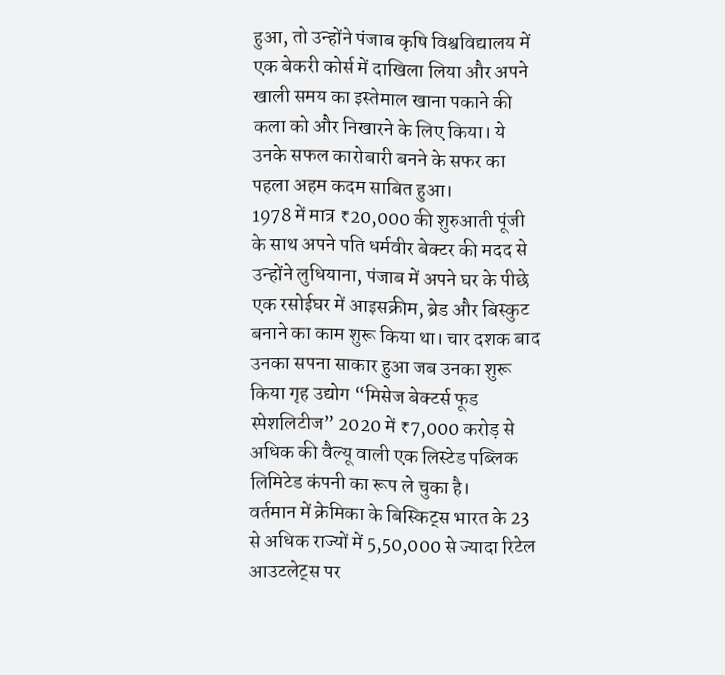हुआ, तो उन्होंने पंजाब कृषि विश्वविद्यालय में एक बेकरी कोर्स में दाखिला लिया और अपने खाली समय का इस्तेमाल खाना पकाने की कला को और निखारने के लिए किया। ये उनके सफल कारोबारी बनने के सफर का पहला अहम कदम साबित हुआ।
1978 में मात्र ₹20,000 की शुरुआती पूंजी के साथ अपने पति धर्मवीर बेक्टर की मदद से उन्होंने लुधियाना, पंजाब में अपने घर के पीछे एक रसोईघर में आइसक्रीम, ब्रेड और बिस्कुट बनाने का काम शुरू किया था। चार दशक बाद उनका सपना साकार हुआ जब उनका शुरू किया गृह उद्योग “मिसेज बेक्टर्स फूड स्पेशलिटीज” 2020 में ₹7,000 करोड़ से अधिक की वैल्यू वाली एक लिस्टेड पब्लिक लिमिटेड कंपनी का रूप ले चुका है।
वर्तमान में क्रेमिका के बिस्किट्स भारत के 23 से अधिक राज्यों में 5,50,000 से ज्यादा रिटेल आउटलेट्स पर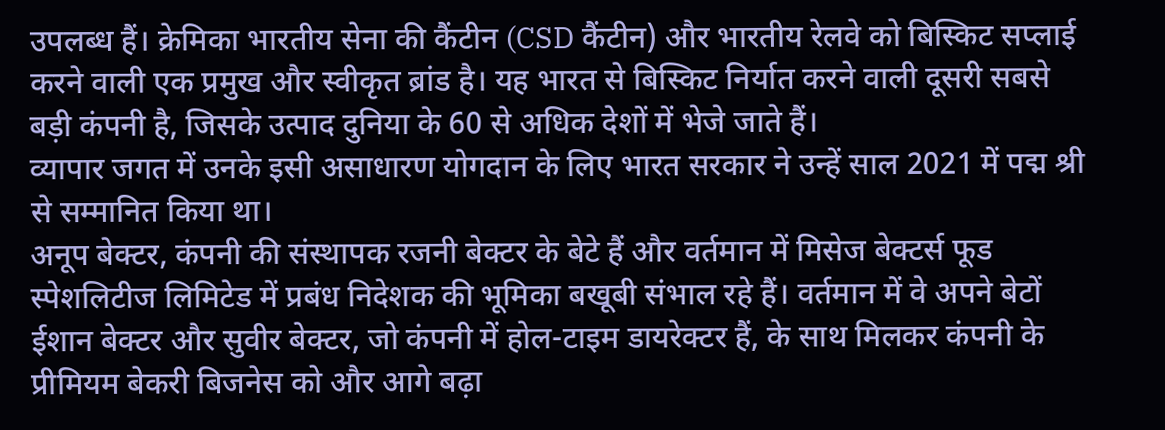उपलब्ध हैं। क्रेमिका भारतीय सेना की कैंटीन (CSD कैंटीन) और भारतीय रेलवे को बिस्किट सप्लाई करने वाली एक प्रमुख और स्वीकृत ब्रांड है। यह भारत से बिस्किट निर्यात करने वाली दूसरी सबसे बड़ी कंपनी है, जिसके उत्पाद दुनिया के 60 से अधिक देशों में भेजे जाते हैं।
व्यापार जगत में उनके इसी असाधारण योगदान के लिए भारत सरकार ने उन्हें साल 2021 में पद्म श्री से सम्मानित किया था।
अनूप बेक्टर, कंपनी की संस्थापक रजनी बेक्टर के बेटे हैं और वर्तमान में मिसेज बेक्टर्स फूड स्पेशलिटीज लिमिटेड में प्रबंध निदेशक की भूमिका बखूबी संभाल रहे हैं। वर्तमान में वे अपने बेटों ईशान बेक्टर और सुवीर बेक्टर, जो कंपनी में होल-टाइम डायरेक्टर हैं, के साथ मिलकर कंपनी के प्रीमियम बेकरी बिजनेस को और आगे बढ़ा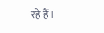रहे हैं।